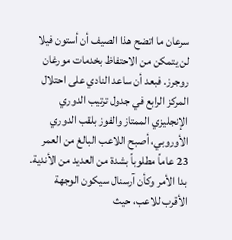سرعان ما اتضح هذا الصيف أن أستون فيلا لن يتمكن من الاحتفاظ بخدمات مورغان روجرز. فبعد أن ساعد النادي على احتلال المركز الرابع في جدول ترتيب الدوري الإنجليزي الممتاز والفوز بلقب الدوري الأوروبي، أصبح اللاعب البالغ من العمر 23 عاماً مطلوباً بشدة من العديد من الأندية.
بدا الأمر وكأن آرسنال سيكون الوجهة الأقرب للاعب، حيث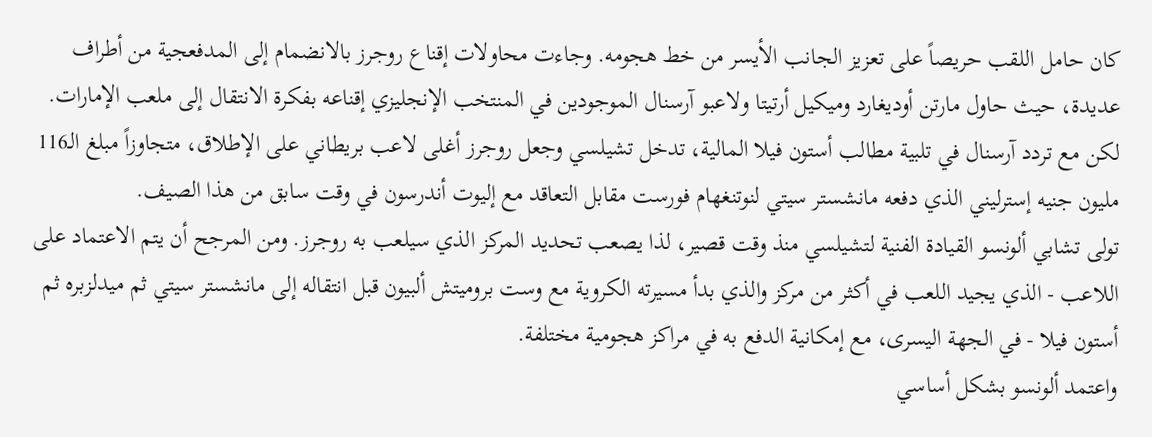كان حامل اللقب حريصاً على تعزيز الجانب الأيسر من خط هجومه. وجاءت محاولات إقناع روجرز بالانضمام إلى المدفعجية من أطراف عديدة، حيث حاول مارتن أوديغارد وميكيل أرتيتا ولاعبو آرسنال الموجودين في المنتخب الإنجليزي إقناعه بفكرة الانتقال إلى ملعب الإمارات. لكن مع تردد آرسنال في تلبية مطالب أستون فيلا المالية، تدخل تشيلسي وجعل روجرز أغلى لاعب بريطاني على الإطلاق، متجاوزاً مبلغ الـ116 مليون جنيه إسترليني الذي دفعه مانشستر سيتي لنوتنغهام فورست مقابل التعاقد مع إليوت أندرسون في وقت سابق من هذا الصيف.
تولى تشابي ألونسو القيادة الفنية لتشيلسي منذ وقت قصير، لذا يصعب تحديد المركز الذي سيلعب به روجرز. ومن المرجح أن يتم الاعتماد على اللاعب - الذي يجيد اللعب في أكثر من مركز والذي بدأ مسيرته الكروية مع وست بروميتش ألبيون قبل انتقاله إلى مانشستر سيتي ثم ميدلزبره ثم أستون فيلا - في الجهة اليسرى، مع إمكانية الدفع به في مراكز هجومية مختلفة.
واعتمد ألونسو بشكل أساسي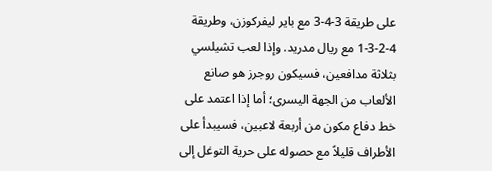على طريقة 3-4-3 مع باير ليفركوزن، وطريقة 4-2-3-1 مع ريال مدريد. وإذا لعب تشيلسي بثلاثة مدافعين، فسيكون روجرز هو صانع الألعاب من الجهة اليسرى؛ أما إذا اعتمد على خط دفاع مكون من أربعة لاعبين، فسيبدأ على الأطراف قليلاً مع حصوله على حرية التوغل إلى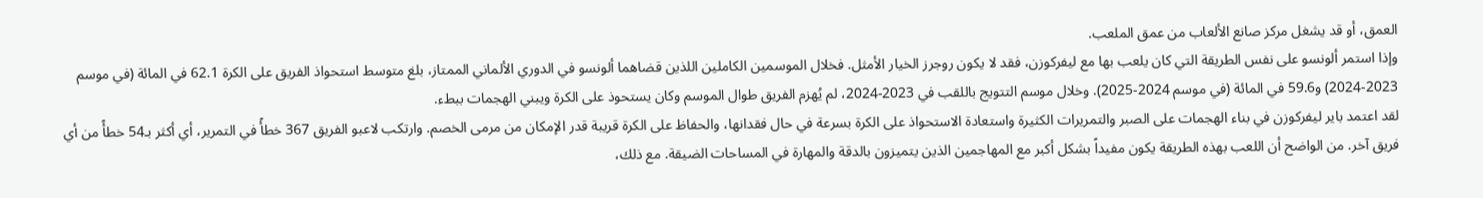العمق، أو قد يشغل مركز صانع الألعاب من عمق الملعب.
وإذا استمر ألونسو على نفس الطريقة التي كان يلعب بها مع ليفركوزن، فقد لا يكون روجرز الخيار الأمثل. فخلال الموسمين الكاملين اللذين قضاهما ألونسو في الدوري الألماني الممتاز، بلغ متوسط استحواذ الفريق على الكرة 62.1 في المائة (في موسم 2023-2024) و59.6 في المائة (في موسم 2024-2025). وخلال موسم التتويج باللقب في 2023-2024، لم يُهزم الفريق طوال الموسم وكان يستحوذ على الكرة ويبني الهجمات ببطء.
لقد اعتمد باير ليفركوزن في بناء الهجمات على الصبر والتمريرات الكثيرة واستعادة الاستحواذ على الكرة بسرعة في حال فقدانها، والحفاظ على الكرة قريبة قدر الإمكان من مرمى الخصم. وارتكب لاعبو الفريق 367 خطأً في التمرير، أي أكثر بـ54 خطأً من أي فريق آخر. من الواضح أن اللعب بهذه الطريقة يكون مفيداً بشكل أكبر مع المهاجمين الذين يتميزون بالدقة والمهارة في المساحات الضيقة. مع ذلك،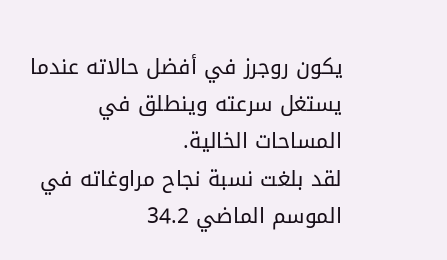يكون روجرز في أفضل حالاته عندما يستغل سرعته وينطلق في المساحات الخالية.
لقد بلغت نسبة نجاح مراوغاته في الموسم الماضي 34.2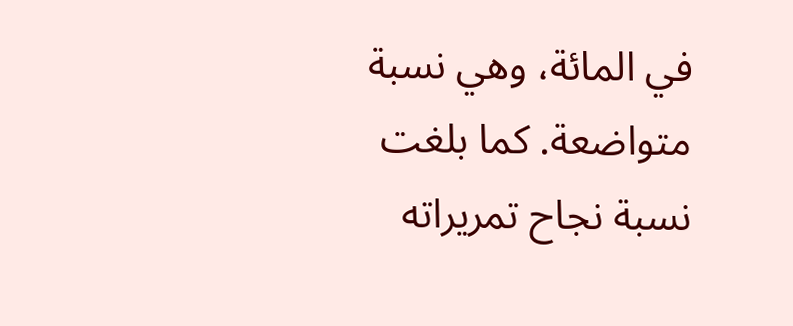في المائة، وهي نسبة متواضعة. كما بلغت نسبة نجاح تمريراته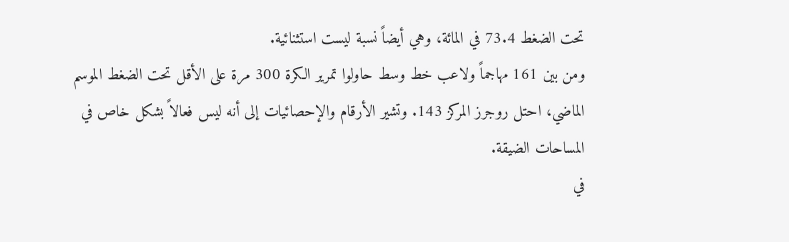تحت الضغط 73.4 في المائة، وهي أيضاً نسبة ليست استثنائية.
ومن بين 161 مهاجماً ولاعب خط وسط حاولوا تمرير الكرة 300 مرة على الأقل تحت الضغط الموسم الماضي، احتل روجرز المركز 143. وتشير الأرقام والإحصائيات إلى أنه ليس فعالاً بشكل خاص في المساحات الضيقة.
في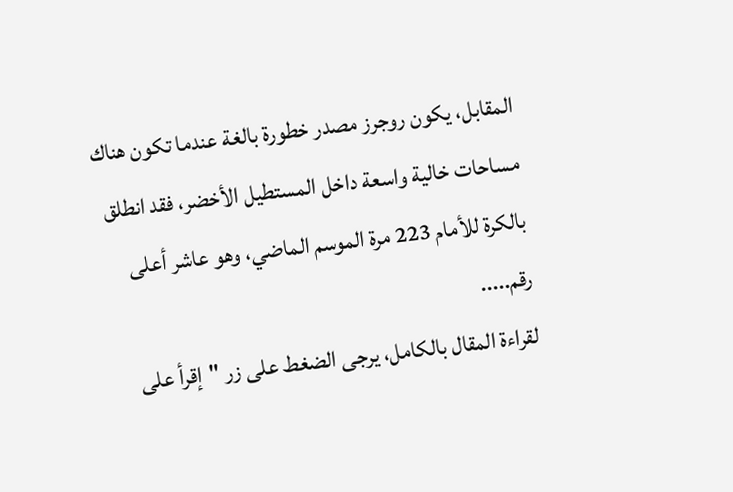المقابل، يكون روجرز مصدر خطورة بالغة عندما تكون هناك مساحات خالية واسعة داخل المستطيل الأخضر، فقد انطلق بالكرة للأمام 223 مرة الموسم الماضي، وهو عاشر أعلى رقم.....
لقراءة المقال بالكامل، يرجى الضغط على زر "إقرأ على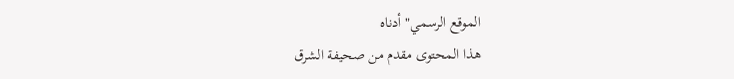الموقع الرسمي" أدناه
هذا المحتوى مقدم من صحيفة الشرق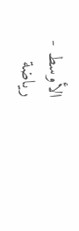الأوسط - رياضة